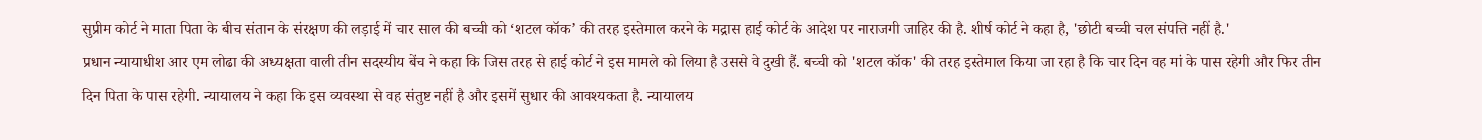सुप्रीम कोर्ट ने माता पिता के बीच संतान के संरक्षण की लड़ाई में चार साल की बच्ची को ‘शटल कॉक’ की तरह इस्तेमाल करने के मद्रास हाई कोर्ट के आदेश पर नाराजगी जाहिर की है. शीर्ष कोर्ट ने कहा है, 'छोटी बच्ची चल संपत्ति नहीं है.'
प्रधान न्यायाधीश आर एम लोढा की अध्यक्षता वाली तीन सदस्यीय बेंच ने कहा कि जिस तरह से हाई कोर्ट ने इस मामले को लिया है उससे वे दुखी हैं. बच्ची को 'शटल कॉक' की तरह इस्तेमाल किया जा रहा है कि चार दिन वह मां के पास रहेगी और फिर तीन दिन पिता के पास रहेगी. न्यायालय ने कहा कि इस व्यवस्था से वह संतुष्ट नहीं है और इसमें सुधार की आवश्यकता है. न्यायालय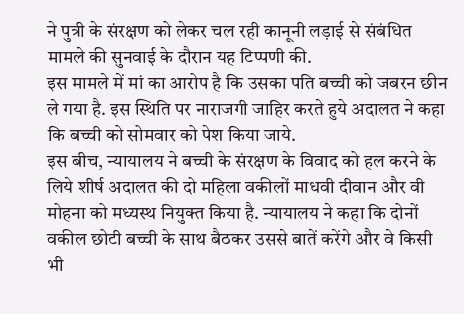ने पुत्री के संरक्षण को लेकर चल रही कानूनी लड़ाई से संबंधित मामले की सुनवाई के दौरान यह टिप्पणी की.
इस मामले में मां का आरोप है कि उसका पति बच्ची को जबरन छीन ले गया है. इस स्थिति पर नाराजगी जाहिर करते हुये अदालत ने कहा कि बच्ची को सोमवार को पेश किया जाये.
इस बीच, न्यायालय ने बच्ची के संरक्षण के विवाद को हल करने के लिये शीर्ष अदालत की दो महिला वकीलों माधवी दीवान और वी मोहना को मध्यस्थ नियुक्त किया है. न्यायालय ने कहा कि दोनों वकील छोटी बच्ची के साथ बैठकर उससे बातें करेंगे और वे किसी भी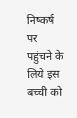निष्कर्ष पर पहुंचने के लिये इस बच्ची को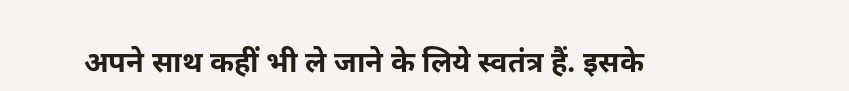अपने साथ कहीं भी ले जाने के लिये स्वतंत्र हैं. इसके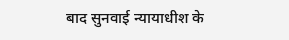बाद सुनवाई न्यायाधीश के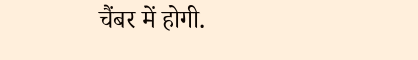चैंबर में होगी.